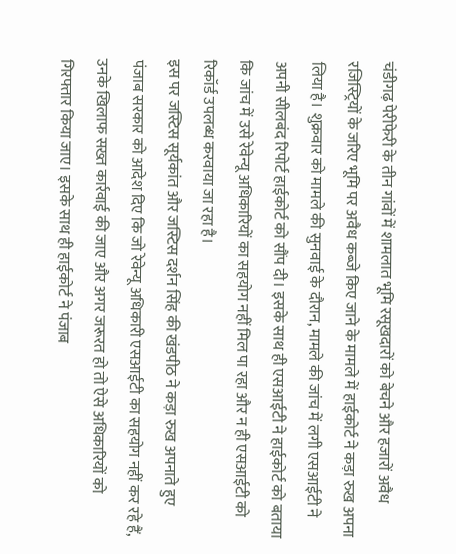चंडीगढ़ पेरीफेरी के तीन गांवों में शामलात भूमि रसूखदारों को बेचने और हजारों अवैध रजिस्ट्रियों के जरिए भूमि पर अवैध कब्जे किए जाने के मामले में हाईकोर्ट ने कड़ा रुख अपना लिया है। शुक्रवार को मामले की सुनवाई के दौरान, मामले की जांच में लगी एसआईटी ने अपनी सीलबंद रिपोर्ट हाईकोर्ट को सौंप दी। इसके साथ ही एसआईटी ने हाईकोर्ट को बताया कि जांच में उसे रेवेन्यू अधिकारियों का सहयोग नहीं मिल पा रहा और न ही एसआईटी को रिकॉर्ड उपलब्ध करवाया जा रहा है।
इस पर जस्टिस सूर्यकांत और जस्टिस दर्शन सिंह की खंडपीठ ने कड़ा रुख अपनाते हुए पंजाब सरकार को आदेश दिए कि जो रेवेन्यू अधिकारी एसआईटी का सहयोग नहीं कर रहे हैं, उनके खिलाफ सख्त कार्रवाई की जाए और अगर जरूरत हो तो ऐसे अधिकारियों को गिरफ्तार किया जाए। इसके साथ ही हाईकोर्ट ने पंजाब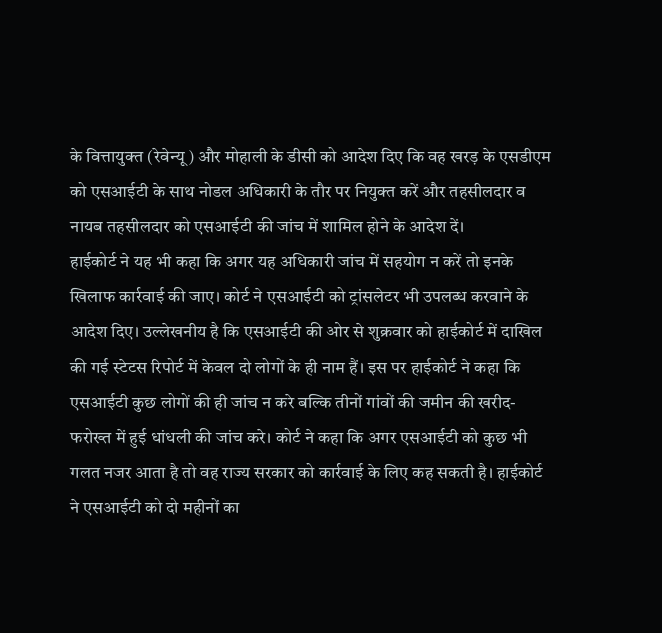के वित्तायुक्त (रेवेन्यू) और मोहाली के डीसी को आदेश दिए कि वह खरड़ के एसडीएम को एसआईटी के साथ नोडल अधिकारी के तौर पर नियुक्त करें और तहसीलदार व नायब तहसीलदार को एसआईटी की जांच में शामिल होने के आदेश दें।
हाईकोर्ट ने यह भी कहा कि अगर यह अधिकारी जांच में सहयोग न करें तो इनके खिलाफ कार्रवाई की जाए। कोर्ट ने एसआईटी को ट्रांसलेटर भी उपलब्ध करवाने के आदेश दिए। उल्लेखनीय है कि एसआईटी की ओर से शुक्रवार को हाईकोर्ट में दाखिल की गई स्टेटस रिपोर्ट में केवल दो लोगों के ही नाम हैं। इस पर हाईकोर्ट ने कहा कि एसआईटी कुछ लोगों की ही जांच न करे बल्कि तीनों गांवों की जमीन की खरीद-फरोख्त में हुई धांधली की जांच करे। कोर्ट ने कहा कि अगर एसआईटी को कुछ भी गलत नजर आता है तो वह राज्य सरकार को कार्रवाई के लिए कह सकती है। हाईकोर्ट ने एसआईटी को दो महीनों का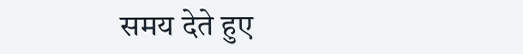समय देते हुए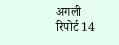अगली रिपोर्ट 14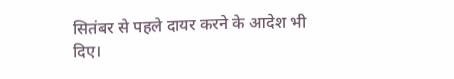सितंबर से पहले दायर करने के आदेश भी दिए।